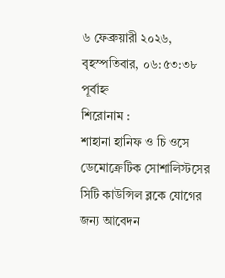৬ ফেব্রুয়ারী ২০২৬, বৃহস্পতিবার, ০৬:৫৩:৩৮ পূর্বাহ্ন
শিরোনাম :
শাহানা হানিফ ও চি ওসে ডেমোক্রে‍টিক সোশালিস্টসের সিটি কাউন্সিল ব্লকে যোগের জন্য আবেদন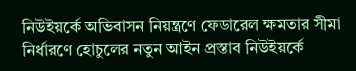নিউইয়র্কে অভিবাসন নিয়ন্ত্রণে ফেডারেল ক্ষমতার সীমা নির্ধারণে হোচুলের নতুন আইন প্রস্তাব নিউইয়র্কে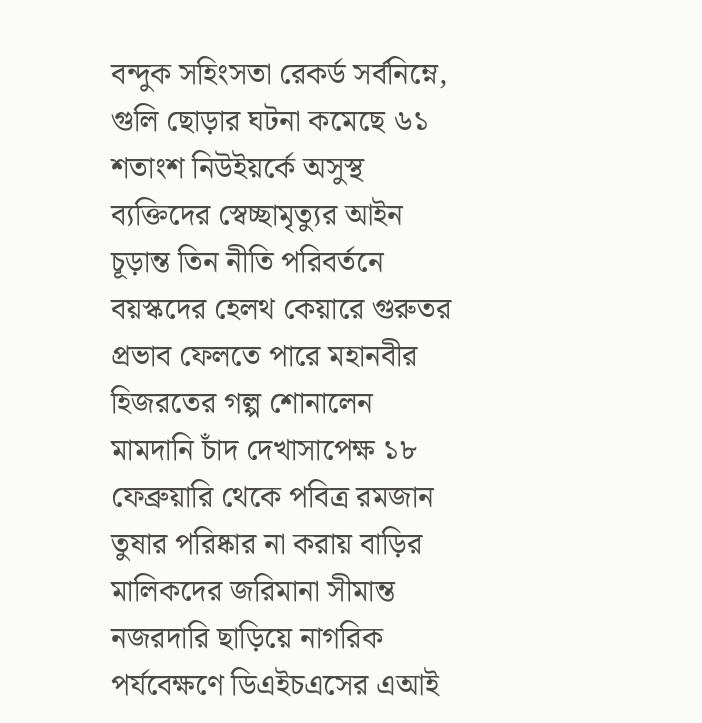বন্দুক সহিংসতা রেকর্ড সর্বনিম্নে, গুলি ছোড়ার ঘটনা কমেছে ৬১ শতাংশ নিউইয়র্কে অসুস্থ ব্যক্তিদের স্বেচ্ছামৃত্যুর আইন চূড়ান্ত তিন নীতি পরিবর্তনে বয়স্কদের হেলথ কেয়ারে গুরুতর প্রভাব ফেলতে পারে মহানবীর হিজরতের গল্প শোনালেন মামদানি চাঁদ দেখাসাপেক্ষ ১৮ ফেব্রুয়ারি থেকে পবিত্র রমজান তুষার পরিষ্কার না করায় বাড়ির মালিকদের জরিমানা সীমান্ত নজরদারি ছাড়িয়ে নাগরিক পর্যবেক্ষণে ডিএইচএসের এআই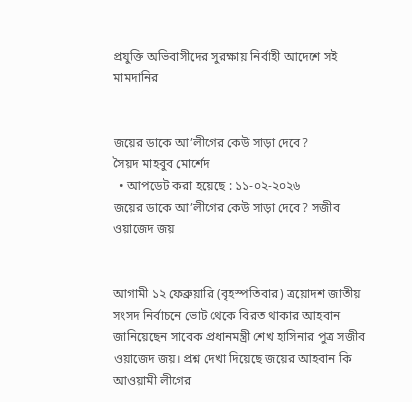প্রযুক্তি অভিবাসীদের সুরক্ষায় নির্বাহী আদেশে সই মামদানির


জয়ের ডাকে আ’লীগের কেউ সাড়া দেবে?
সৈয়দ মাহবুব মোর্শেদ
  • আপডেট করা হয়েছে : ১১-০২-২০২৬
জয়ের ডাকে আ’লীগের কেউ সাড়া দেবে? সজীব ওয়াজেদ জয়


আগামী ১২ ফেব্রুয়ারি (বৃহস্পতিবার) ত্রয়োদশ জাতীয় সংসদ নির্বাচনে ভোট থেকে বিরত থাকার আহবান জানিয়েছেন সাবেক প্রধানমন্ত্রী শেখ হাসিনার পুত্র সজীব ওয়াজেদ জয়। প্রশ্ন দেখা দিয়েছে জয়ের আহবান কি আওয়ামী লীগের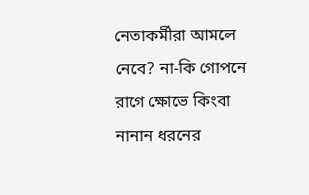নেতাকর্মীরা আমলে নেবে? না-কি গোপনে রাগে ক্ষোভে কিংবা নানান ধরনের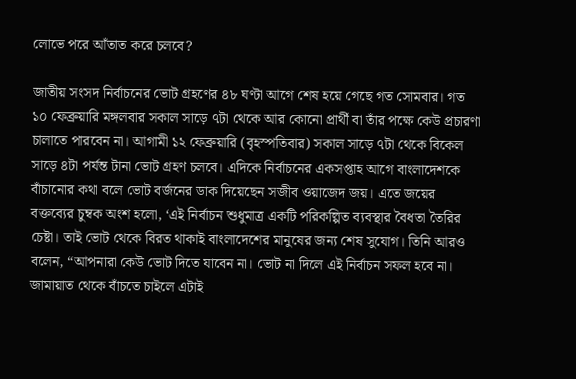লোভে পরে আঁতাত করে চলবে?

জাতীয় সংসদ নির্বাচনের ভোট গ্রহণের ৪৮ ঘণ্টা আগে শেষ হয়ে গেছে গত সোমবার। গত ১০ ফেব্রুয়ারি মঙ্গলবার সকাল সাড়ে ৭টা থেকে আর কোনো প্রার্থী বা তাঁর পক্ষে কেউ প্রচারণা চালাতে পারবেন না। আগামী ১২ ফেব্রুয়ারি (বৃহস্পতিবার) সকাল সাড়ে ৭টা থেকে বিকেল সাড়ে ৪টা পর্যন্ত টানা ভোট গ্রহণ চলবে। এদিকে নির্বাচনের একসপ্তাহ আগে বাংলাদেশকে বাঁচানোর কথা বলে ভোট বর্জনের ডাক দিয়েছেন সজীব ওয়াজেদ জয়। এতে জয়ের বক্তব্যের চুম্বক অংশ হলো, ‘এই নির্বাচন শুধুমাত্র একটি পরিকল্পিত ব্যবস্থার বৈধতা তৈরির চেষ্টা। তাই ভোট থেকে বিরত থাকাই বাংলাদেশের মানুষের জন্য শেষ সুযোগ। তিনি আরও বলেন, “আপনারা কেউ ভোট দিতে যাবেন না। ভোট না দিলে এই নির্বাচন সফল হবে না। জামায়াত থেকে বাঁচতে চাইলে এটাই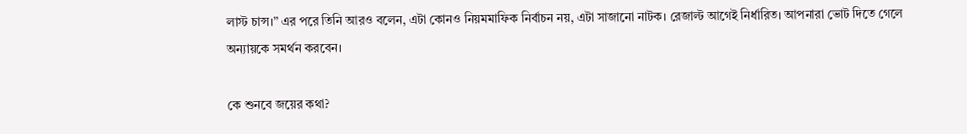লাস্ট চান্স।” এর পরে তিনি আরও বলেন, এটা কোনও নিয়মমাফিক নির্বাচন নয়, এটা সাজানো নাটক। রেজাল্ট আগেই নির্ধারিত। আপনারা ভোট দিতে গেলে অন্যায়কে সমর্থন করবেন।

কে শুনবে জয়ের কথা?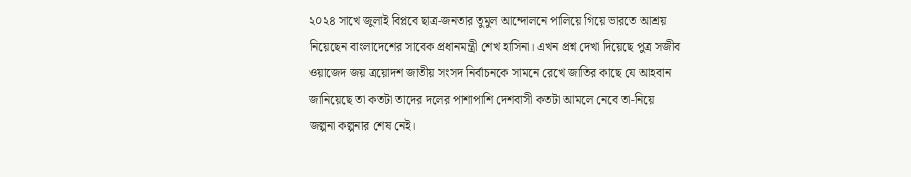২০২৪ সাখে জুলাই বিপ্লবে ছাত্র-জনতার তুমুল আন্দোলনে পালিয়ে গিয়ে ভারতে আশ্রয় নিয়েছেন বাংলাদেশের সাবেক প্রধানমন্ত্রী শেখ হাসিনা। এখন প্রশ্ন দেখা দিয়েছে পুত্র সজীব ওয়াজেদ জয় ত্রয়োদশ জাতীয় সংসদ নির্বাচনকে সামনে রেখে জাতির কাছে যে আহবান জানিয়েছে তা কতটা তাদের দলের পাশাপাশি দেশবাসী কতটা আমলে নেবে তা-নিয়ে জল্পনা কল্পনার শেষ নেই।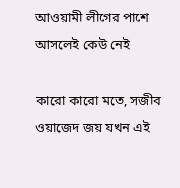আওয়ামী লীগের পাশে আসলেই কেউ নেই

কারো কারো মতে, সজীব ওয়াজেদ জয় যখন এই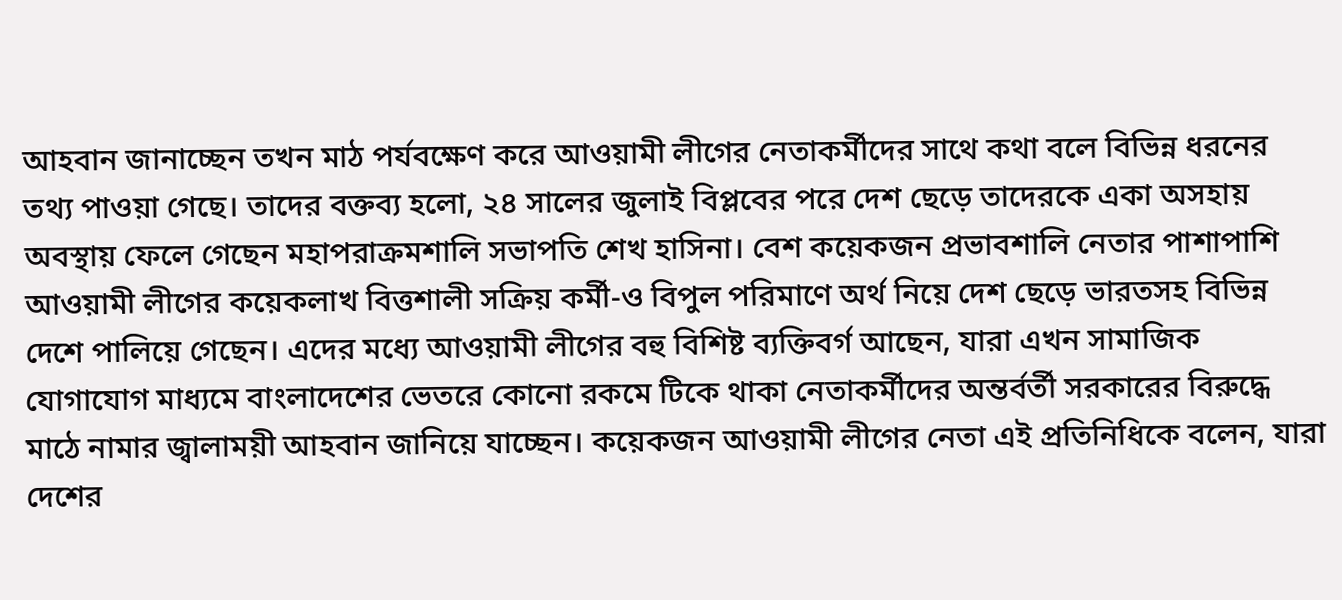আহবান জানাচ্ছেন তখন মাঠ পর্যবক্ষেণ করে আওয়ামী লীগের নেতাকর্মীদের সাথে কথা বলে বিভিন্ন ধরনের তথ্য পাওয়া গেছে। তাদের বক্তব্য হলো, ২৪ সালের জুলাই বিপ্লবের পরে দেশ ছেড়ে তাদেরকে একা অসহায় অবস্থায় ফেলে গেছেন মহাপরাক্রমশালি সভাপতি শেখ হাসিনা। বেশ কয়েকজন প্রভাবশালি নেতার পাশাপাশি আওয়ামী লীগের কয়েকলাখ বিত্তশালী সক্রিয় কর্মী-ও বিপুল পরিমাণে অর্থ নিয়ে দেশ ছেড়ে ভারতসহ বিভিন্ন দেশে পালিয়ে গেছেন। এদের মধ্যে আওয়ামী লীগের বহু বিশিষ্ট ব্যক্তিবর্গ আছেন, যারা এখন সামাজিক যোগাযোগ মাধ্যমে বাংলাদেশের ভেতরে কোনো রকমে টিকে থাকা নেতাকর্মীদের অন্তর্বর্তী সরকারের বিরুদ্ধে মাঠে নামার জ্বালাময়ী আহবান জানিয়ে যাচ্ছেন। কয়েকজন আওয়ামী লীগের নেতা এই প্রতিনিধিকে বলেন, যারা দেশের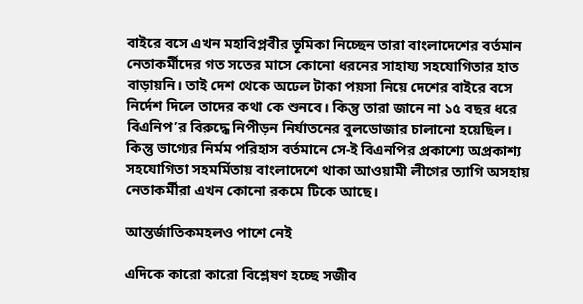বাইরে বসে এখন মহাবিপ্লবীর ভূমিকা নিচ্ছেন তারা বাংলাদেশের বর্তমান নেতাকর্মীদের গত সতের মাসে কোনো ধরনের সাহায্য সহযোগিতার হাত বাড়ায়নি। তাই দেশ থেকে অঢেল টাকা পয়সা নিয়ে দেশের বাইরে বসে নির্দেশ দিলে তাদের কথা কে শুনবে। কিন্তু তারা জানে না ১৫ বছর ধরে বিএনিপ’র বিরুদ্ধে নিপীড়ন নির্যাতনের বুলডোজার চালানো হয়েছিল। কিন্তু ভাগ্যের নির্মম পরিহাস বর্তমানে সে-ই বিএনপির প্রকাশ্যে অপ্রকাশ্য সহযোগিতা সহমর্মিতায় বাংলাদেশে থাকা আওয়ামী লীগের ত্যাগি অসহায় নেতাকর্মীরা এখন কোনো রকমে টিকে আছে।

আন্তর্জাতিকমহলও পাশে নেই

এদিকে কারো কারো বিশ্লেষণ হচ্ছে সজীব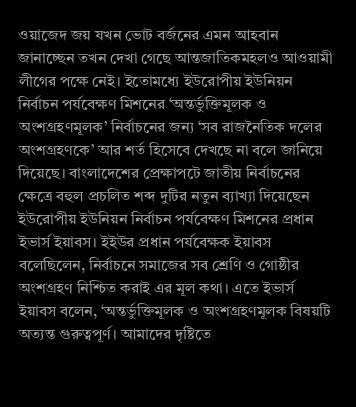ওয়াজেদ জয় যখন ভোট বর্জনের এমন আহবান জানাচ্ছেন তখন দেখা গেছে আন্তজাতিকমহলও আওয়ামী লীগের পক্ষে নেই। ইতোমধ্যে ইউরোপীয় ইউনিয়ন নির্বাচন পর্যবেক্ষণ মিশনের ‘অন্তর্ভুক্তিমূলক ও অংশগ্রহণমূলক’ নির্বাচনের জন্য ‘সব রাজনৈতিক দলের অংশগ্রহণকে’ আর শর্ত হিসেবে দেখছে না বলে জানিয়ে দিয়েছে। বাংলাদেশের প্রেক্ষাপটে জাতীয় নির্বাচনের ক্ষেত্রে বহুল প্রচলিত শব্দ দুটির নতুন ব্যাখ্যা দিয়েছেন ইউরোপীয় ইউনিয়ন নির্বাচন পর্যবেক্ষণ মিশনের প্রধান ইভার্স ইয়াবস। ইইউর প্রধান পর্যবেক্ষক ইয়াবস বলেছিলেন, নির্বাচনে সমাজের সব শ্রেণি ও গোষ্ঠীর অংশগ্রহণ নিশ্চিত করাই এর মূল কথা। এতে ইভার্স ইয়াবস বলেন, ‘অন্তর্ভুক্তিমূলক ও অংশগ্রহণমূলক বিষয়টি অত্যন্ত গুরুত্বপূর্ণ। আমাদের দৃষ্টিতে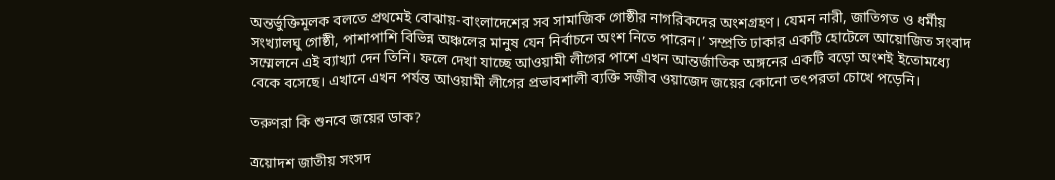অন্তর্ভুক্তিমূলক বলতে প্রথমেই বোঝায়-বাংলাদেশের সব সামাজিক গোষ্ঠীর নাগরিকদের অংশগ্রহণ। যেমন নারী, জাতিগত ও ধর্মীয় সংখ্যালঘু গোষ্ঠী, পাশাপাশি বিভিন্ন অঞ্চলের মানুষ যেন নির্বাচনে অংশ নিতে পারেন।’ সম্প্রতি ঢাকার একটি হোটেলে আয়োজিত সংবাদ সম্মেলনে এই ব্যাখ্যা দেন তিনি। ফলে দেখা যাচ্ছে আওয়ামী লীগের পাশে এখন আন্তর্জাতিক অঙ্গনের একটি বড়ো অংশই ইতোমধ্যে বেকে বসেছে। এখানে এখন পর্যন্ত আওয়ামী লীগের প্রভাবশালী ব্যক্তি সজীব ওয়াজেদ জয়ের কোনো তৎপরতা চোখে পড়েনি।

তরুণরা কি শুনবে জয়ের ডাক?

ত্রয়োদশ জাতীয় সংসদ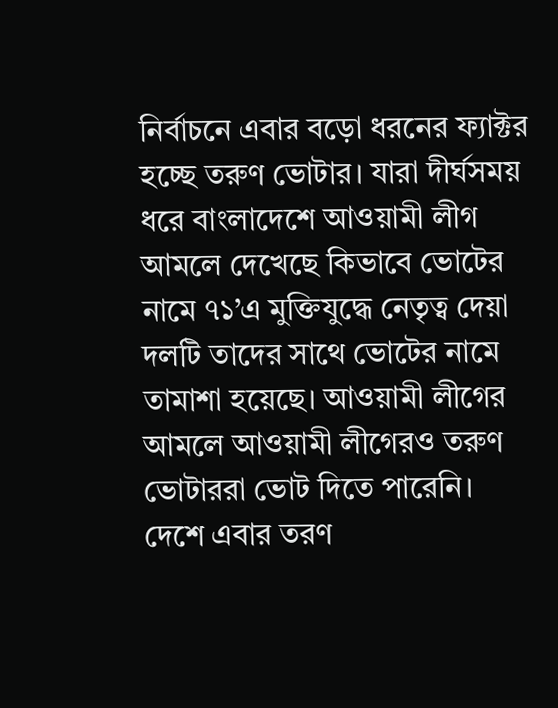নির্বাচনে এবার বড়ো ধরনের ফ্যাক্টর হচ্ছে তরুণ ভোটার। যারা দীর্ঘসময় ধরে বাংলাদেশে আওয়ামী লীগ আমলে দেখেছে কিভাবে ভোটের নামে ৭১’এ মুক্তিযুদ্ধে নেতৃত্ব দেয়া দলটি তাদের সাথে ভোটের নামে তামাশা হয়েছে। আওয়ামী লীগের আমলে আওয়ামী লীগেরও তরুণ ভোটাররা ভোট দিতে পারেনি। দেশে এবার তরণ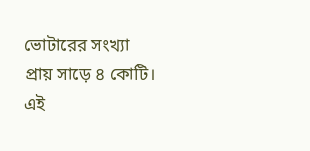ভোটারের সংখ্যা প্রায় সাড়ে ৪ কোটি। এই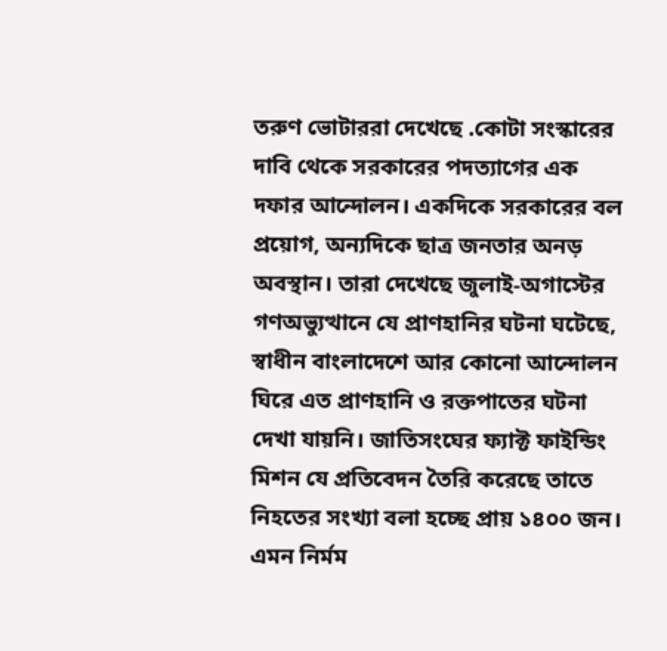তরুণ ভোটাররা দেখেছে .কোটা সংস্কারের দাবি থেকে সরকারের পদত্যাগের এক দফার আন্দোলন। একদিকে সরকারের বল প্রয়োগ, অন্যদিকে ছাত্র জনতার অনড় অবস্থান। তারা দেখেছে জুলাই-অগাস্টের গণঅভ্যুত্থানে যে প্রাণহানির ঘটনা ঘটেছে, স্বাধীন বাংলাদেশে আর কোনো আন্দোলন ঘিরে এত প্রাণহানি ও রক্তপাতের ঘটনা দেখা যায়নি। জাতিসংঘের ফ্যাক্ট ফাইন্ডিং মিশন যে প্রতিবেদন তৈরি করেছে তাতে নিহতের সংখ্যা বলা হচ্ছে প্রায় ১৪০০ জন। এমন নির্মম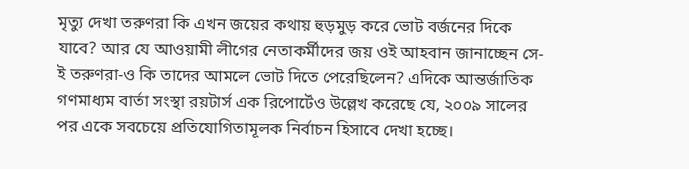মৃত্যু দেখা তরুণরা কি এখন জয়ের কথায় হুড়মুড় করে ভোট বর্জনের দিকে যাবে? আর যে আওয়ামী লীগের নেতাকর্মীদের জয় ওই আহবান জানাচ্ছেন সে-ই তরুণরা-ও কি তাদের আমলে ভোট দিতে পেরেছিলেন? এদিকে আন্তর্জাতিক গণমাধ্যম বার্তা সংস্থা রয়টার্স এক রিপোর্টেও উল্লেখ করেছে যে, ২০০৯ সালের পর একে সবচেয়ে প্রতিযোগিতামূলক নির্বাচন হিসাবে দেখা হচ্ছে।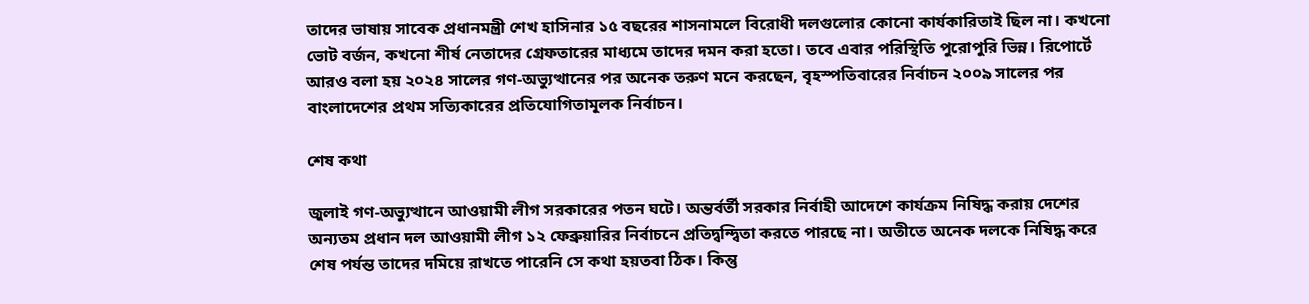তাদের ভাষায় সাবেক প্রধানমন্ত্রী শেখ হাসিনার ১৫ বছরের শাসনামলে বিরোধী দলগুলোর কোনো কার্যকারিতাই ছিল না। কখনো ভোট বর্জন, কখনো শীর্ষ নেতাদের গ্রেফতারের মাধ্যমে তাদের দমন করা হতো। তবে এবার পরিস্থিতি পুরোপুরি ভিন্ন। রিপোর্টে আরও বলা হয় ২০২৪ সালের গণ-অভ্যুত্থানের পর অনেক তরুণ মনে করছেন, বৃহস্পতিবারের নির্বাচন ২০০৯ সালের পর বাংলাদেশের প্রথম সত্যিকারের প্রতিযোগিতামূলক নির্বাচন।

শেষ কথা

জুলাই গণ-অভ্যুত্থানে আওয়ামী লীগ সরকারের পতন ঘটে। অন্তর্বর্তী সরকার নির্বাহী আদেশে কার্যক্রম নিষিদ্ধ করায় দেশের অন্যতম প্রধান দল আওয়ামী লীগ ১২ ফেব্রুয়ারির নির্বাচনে প্রতিদ্বন্দ্বিতা করতে পারছে না। অতীতে অনেক দলকে নিষিদ্ধ করে শেষ পর্যন্ত তাদের দমিয়ে রাখতে পারেনি সে কথা হয়তবা ঠিক। কিন্তু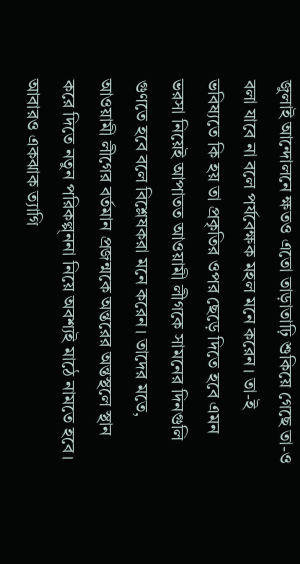জুলাই আন্দোলনে ক্ষতও এতো তাড়াতাঢ়ি শুকিয়ে গেছে তা-ও বলা যাবে না বলে পর্যবেক্ষক মহল মনে করেন। তা-ই ভবিষ্যতে কি হয় তা প্রকৃতির ওপর ছেড়ে দিতে হবে এমন ভরসা নিয়েই আপাতত আওয়ামী লীগকে সামনের দিনগুলি গুণতে হবে বলে বিশ্লেষকরা মনে করেন। তাদের মতে, আওয়ামী লীগের বর্তমান প্রজন্মকে অন্তরের অন্তস্থলে স্থান করে দিতে নতুন পরিকল্প্ননা নিয়ে অবশ্যই মাঠে নামতে হবে। আবারও একঝাক ত্যাগি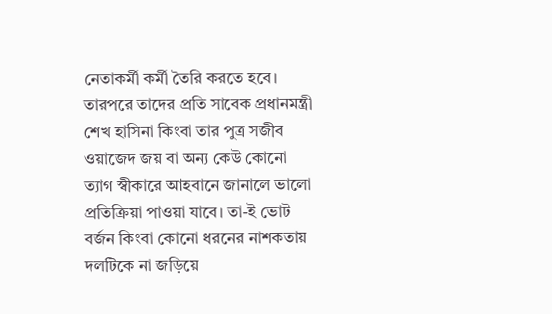নেতাকর্মী কর্মী তৈরি করতে হবে। তারপরে তাদের প্রতি সাবেক প্রধানমন্ত্রী শেখ হাসিনা কিংবা তার পুত্র সজীব ওয়াজেদ জয় বা অন্য কেউ কোনো ত্যাগ স্বীকারে আহবানে জানালে ভালো প্রতিক্রিয়া পাওয়া যাবে। তা-ই ভোট বর্জন কিংবা কোনো ধরনের নাশকতায় দলটিকে না জড়িয়ে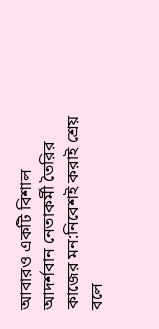আবারও একটি বিশাল আদর্শবান নেতাকর্মী তৈরির কাজের মন:নিবেশই করাই শ্রেয় বলে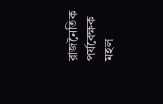রাজনৈতিক পর্যবেক্ষক মহল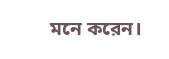মনে করেন।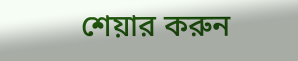শেয়ার করুন